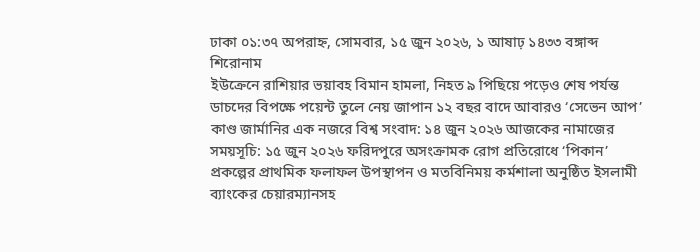ঢাকা ০১:৩৭ অপরাহ্ন, সোমবার, ১৫ জুন ২০২৬, ১ আষাঢ় ১৪৩৩ বঙ্গাব্দ
শিরোনাম
ইউক্রেনে রাশিয়ার ভয়াবহ বিমান হামলা, নিহত ৯ পিছিয়ে পড়েও শেষ পর্যন্ত ডাচদের বিপক্ষে পয়েন্ট তুলে নেয় জাপান ১২ বছর বাদে আবারও ‘সেভেন আপ’ কাণ্ড জার্মানির এক নজরে বিশ্ব সংবাদ: ১৪ জুন ২০২৬ আজকের নামাজের সময়সূচি: ১৫ জুন ২০২৬ ফরিদপুরে অসংক্রামক রোগ প্রতিরোধে ‘পিকান’ প্রকল্পের প্রাথমিক ফলাফল উপস্থাপন ও মতবিনিময় কর্মশালা অনুষ্ঠিত ইসলামী ব্যাংকের চেয়ারম্যানসহ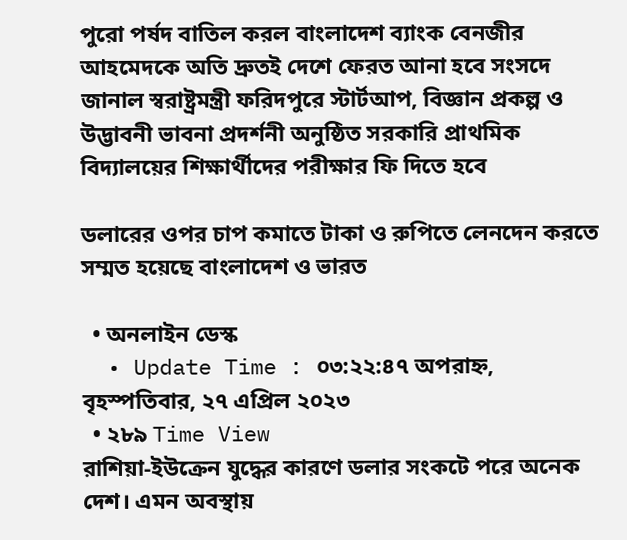পুরো পর্ষদ বাতিল করল বাংলাদেশ ব্যাংক বেনজীর আহমেদকে অতি দ্রুতই দেশে ফেরত আনা হবে সংসদে জানাল স্বরাষ্ট্রমন্ত্রী ফরিদপুরে স্টার্টআপ, বিজ্ঞান প্রকল্প ও উদ্ভাবনী ভাবনা প্রদর্শনী অনুষ্ঠিত সরকারি প্রাথমিক বিদ্যালয়ের শিক্ষার্থীদের পরীক্ষার ফি দিতে হবে

ডলারের ওপর চাপ কমাতে টাকা ও রুপিতে লেনদেন করতে সম্মত হয়েছে বাংলাদেশ ও ভারত

  • অনলাইন ডেস্ক
  • Update Time : ০৩:২২:৪৭ অপরাহ্ন, বৃহস্পতিবার, ২৭ এপ্রিল ২০২৩
  • ২৮৯ Time View
রাশিয়া-ইউক্রেন যুদ্ধের কারণে ডলার সংকটে পরে অনেক দেশ। এমন অবস্থায়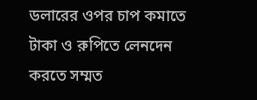ডলারের ওপর চাপ কমাতে টাকা ও রুপিতে লেনদেন করতে সম্মত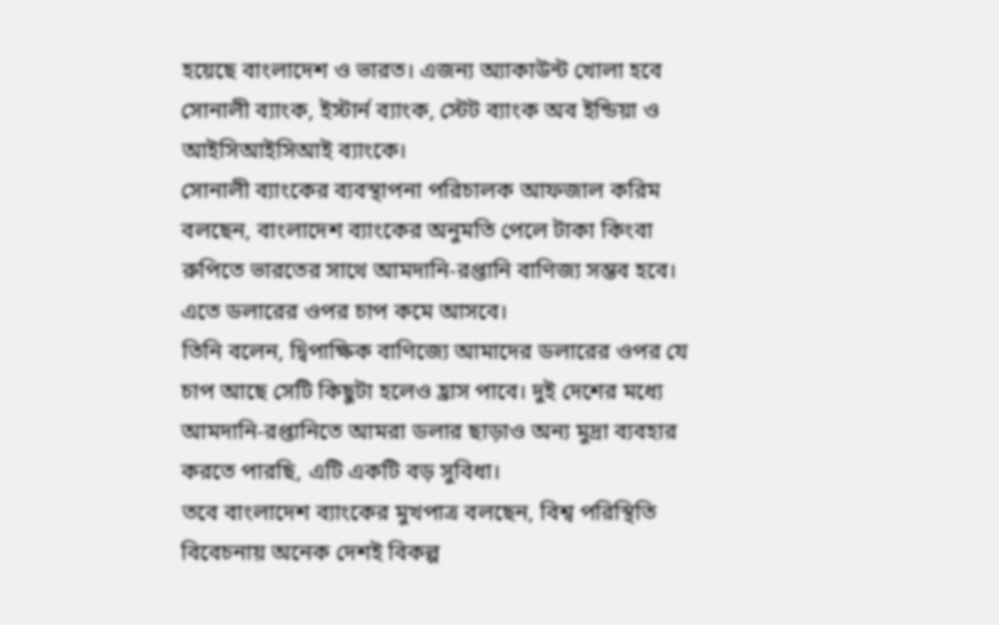হয়েছে বাংলাদেশ ও ভারত। এজন্য অ্যাকাউন্ট খোলা হবে সোনালী ব্যাংক, ইস্টার্ন ব্যাংক, স্টেট ব্যাংক অব ইন্ডিয়া ও আইসিআইসিআই ব্যাংকে।
সোনালী ব্যাংকের ব্যবস্থাপনা পরিচালক আফজাল করিম বলছেন, বাংলাদেশ ব্যাংকের অনুমতি পেলে টাকা কিংবা রুপিতে ভারতের সাথে আমদানি-রপ্তানি বাণিজ্য সম্ভব হবে। এতে ডলারের ওপর চাপ কমে আসবে।
তিনি বলেন, দ্বিপাক্ষিক বাণিজ্যে আমাদের ডলারের ওপর যে চাপ আছে সেটি কিছুটা হলেও হ্রাস পাবে। দুই দেশের মধ্যে আমদানি-রপ্তানিতে আমরা ডলার ছাড়াও অন্য মুদ্রা ব্যবহার করতে পারছি, এটি একটি বড় সুবিধা।
তবে বাংলাদেশ ব্যাংকের মুখপাত্র বলছেন, বিশ্ব পরিস্থিতি বিবেচনায় অনেক দেশই বিকল্প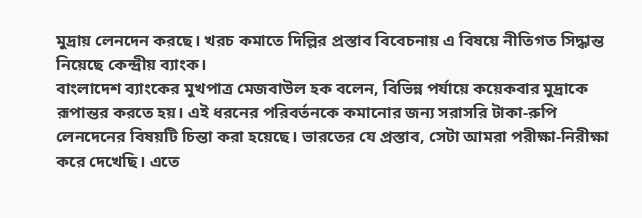মুদ্রায় লেনদেন করছে। খরচ কমাতে দিল্লির প্রস্তাব বিবেচনায় এ বিষয়ে নীতিগত সিদ্ধান্ত নিয়েছে কেন্দ্রীয় ব্যাংক।
বাংলাদেশ ব্যাংকের মুখপাত্র মেজবাউল হক বলেন, বিভিন্ন পর্যায়ে কয়েকবার মুদ্রাকে রূপান্তর করতে হয়। এই ধরনের পরিবর্তনকে কমানোর জন্য সরাসরি টাকা-রুপি লেনদেনের বিষয়টি চিন্তা করা হয়েছে। ভারতের যে প্রস্তাব, সেটা আমরা পরীক্ষা-নিরীক্ষা করে দেখেছি। এতে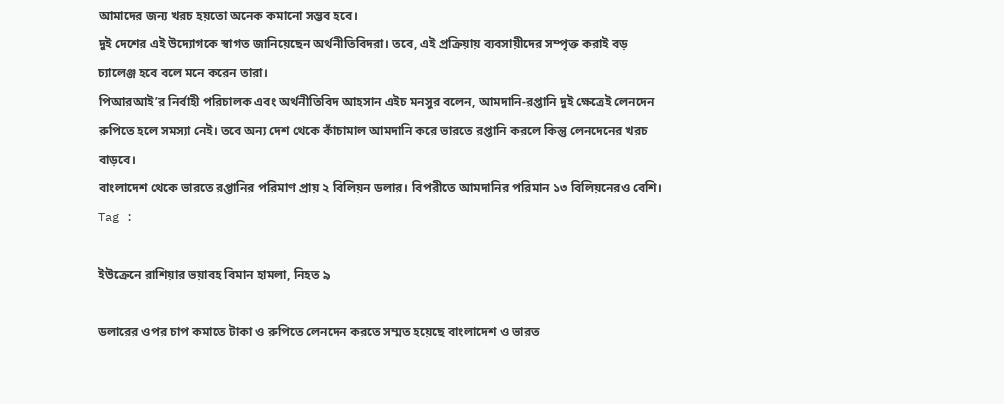আমাদের জন্য খরচ হয়তো অনেক কমানো সম্ভব হবে।
দুই দেশের এই উদ্যোগকে স্বাগত জানিয়েছেন অর্থনীতিবিদরা। তবে, এই প্রক্রিয়ায় ব্যবসায়ীদের সম্পৃক্ত করাই বড় চ্যালেঞ্জ হবে বলে মনে করেন তারা।
পিআরআই’র নির্বাহী পরিচালক এবং অর্থনীতিবিদ আহসান এইচ মনসুর বলেন, আমদানি-রপ্তানি দুই ক্ষেত্রেই লেনদেন রুপিতে হলে সমস্যা নেই। তবে অন্য দেশ থেকে কাঁচামাল আমদানি করে ভারতে রপ্তানি করলে কিন্তু লেনদেনের খরচ বাড়বে।
বাংলাদেশ থেকে ভারতে রপ্তানির পরিমাণ প্রায় ২ বিলিয়ন ডলার। বিপরীতে আমদানির পরিমান ১৩ বিলিয়নেরও বেশি।
Tag :

ইউক্রেনে রাশিয়ার ভয়াবহ বিমান হামলা, নিহত ৯

ডলারের ওপর চাপ কমাতে টাকা ও রুপিতে লেনদেন করতে সম্মত হয়েছে বাংলাদেশ ও ভারত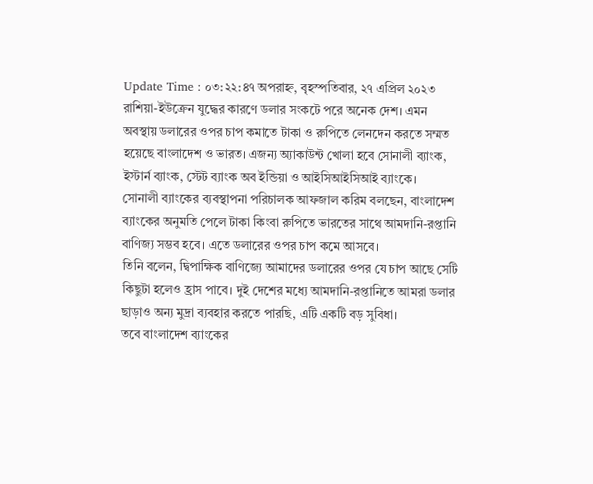Update Time : ০৩:২২:৪৭ অপরাহ্ন, বৃহস্পতিবার, ২৭ এপ্রিল ২০২৩
রাশিয়া-ইউক্রেন যুদ্ধের কারণে ডলার সংকটে পরে অনেক দেশ। এমন অবস্থায় ডলারের ওপর চাপ কমাতে টাকা ও রুপিতে লেনদেন করতে সম্মত হয়েছে বাংলাদেশ ও ভারত। এজন্য অ্যাকাউন্ট খোলা হবে সোনালী ব্যাংক, ইস্টার্ন ব্যাংক, স্টেট ব্যাংক অব ইন্ডিয়া ও আইসিআইসিআই ব্যাংকে।
সোনালী ব্যাংকের ব্যবস্থাপনা পরিচালক আফজাল করিম বলছেন, বাংলাদেশ ব্যাংকের অনুমতি পেলে টাকা কিংবা রুপিতে ভারতের সাথে আমদানি-রপ্তানি বাণিজ্য সম্ভব হবে। এতে ডলারের ওপর চাপ কমে আসবে।
তিনি বলেন, দ্বিপাক্ষিক বাণিজ্যে আমাদের ডলারের ওপর যে চাপ আছে সেটি কিছুটা হলেও হ্রাস পাবে। দুই দেশের মধ্যে আমদানি-রপ্তানিতে আমরা ডলার ছাড়াও অন্য মুদ্রা ব্যবহার করতে পারছি, এটি একটি বড় সুবিধা।
তবে বাংলাদেশ ব্যাংকের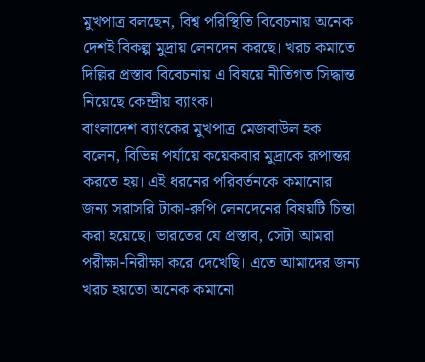মুখপাত্র বলছেন, বিশ্ব পরিস্থিতি বিবেচনায় অনেক দেশই বিকল্প মুদ্রায় লেনদেন করছে। খরচ কমাতে দিল্লির প্রস্তাব বিবেচনায় এ বিষয়ে নীতিগত সিদ্ধান্ত নিয়েছে কেন্দ্রীয় ব্যাংক।
বাংলাদেশ ব্যাংকের মুখপাত্র মেজবাউল হক বলেন, বিভিন্ন পর্যায়ে কয়েকবার মুদ্রাকে রূপান্তর করতে হয়। এই ধরনের পরিবর্তনকে কমানোর জন্য সরাসরি টাকা-রুপি লেনদেনের বিষয়টি চিন্তা করা হয়েছে। ভারতের যে প্রস্তাব, সেটা আমরা পরীক্ষা-নিরীক্ষা করে দেখেছি। এতে আমাদের জন্য খরচ হয়তো অনেক কমানো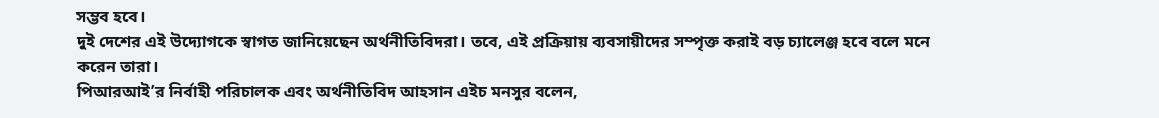সম্ভব হবে।
দুই দেশের এই উদ্যোগকে স্বাগত জানিয়েছেন অর্থনীতিবিদরা। তবে, এই প্রক্রিয়ায় ব্যবসায়ীদের সম্পৃক্ত করাই বড় চ্যালেঞ্জ হবে বলে মনে করেন তারা।
পিআরআই’র নির্বাহী পরিচালক এবং অর্থনীতিবিদ আহসান এইচ মনসুর বলেন,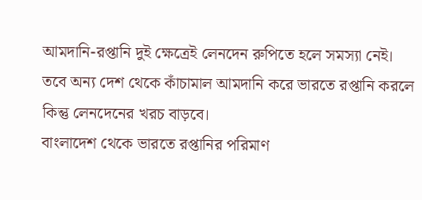আমদানি-রপ্তানি দুই ক্ষেত্রেই লেনদেন রুপিতে হলে সমস্যা নেই। তবে অন্য দেশ থেকে কাঁচামাল আমদানি করে ভারতে রপ্তানি করলে কিন্তু লেনদেনের খরচ বাড়বে।
বাংলাদেশ থেকে ভারতে রপ্তানির পরিমাণ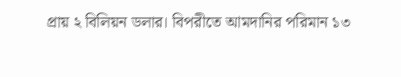প্রায় ২ বিলিয়ন ডলার। বিপরীতে আমদানির পরিমান ১৩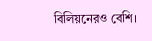বিলিয়নেরও বেশি।